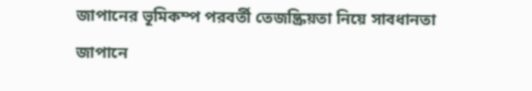জাপানের ভূমিকম্প পরবর্তী তেজষ্ক্রিয়তা নিয়ে সাবধানতা
জাপানে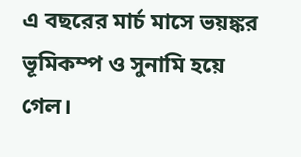এ বছরের মার্চ মাসে ভয়ঙ্কর ভূমিকম্প ও সুনামি হয়ে গেল।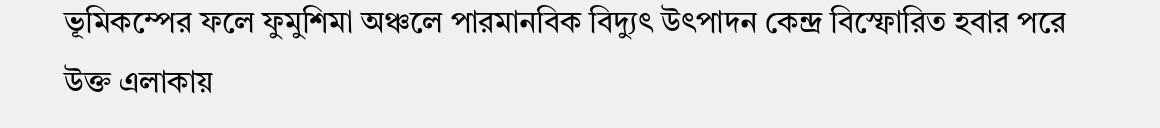ভূমিকম্পের ফলে ফুমুশিমা অঞ্চলে পারমানবিক বিদ্যুৎ উৎপাদন কেন্দ্র বিস্ফোরিত হবার পরে উক্ত এলাকায়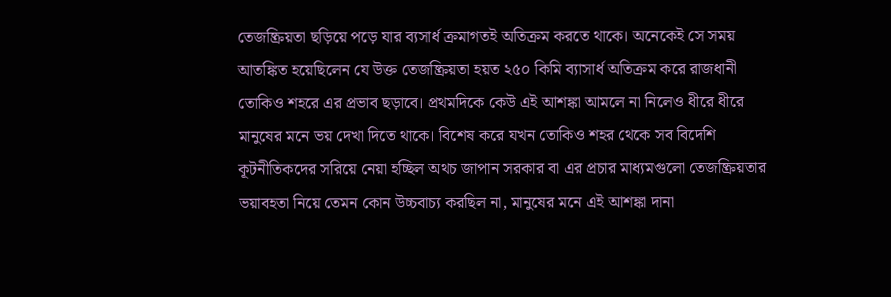তেজষ্ক্রিয়তা ছড়িয়ে পড়ে যার ব্যসার্ধ ক্রমাগতই অতিক্রম করতে থাকে। অনেকেই সে সময় আতঙ্কিত হয়েছিলেন যে উক্ত তেজষ্ক্রিয়তা হয়ত ২৫০ কিমি ব্যাসার্ধ অতিক্রম করে রাজধানী তোকিও শহরে এর প্রভাব ছড়াবে। প্রথমদিকে কেউ এই আশঙ্কা আমলে না নিলেও ধীরে ধীরে মানুষের মনে ভয় দেখা দিতে থাকে। বিশেষ করে যখন তোকিও শহর থেকে সব বিদেশি কূটনীতিকদের সরিয়ে নেয়া হচ্ছিল অথচ জাপান সরকার বা এর প্রচার মাধ্যমগুলো তেজষ্ক্রিয়তার ভয়াবহতা নিয়ে তেমন কোন উচ্চবাচ্য করছিল না, মানুষের মনে এই আশঙ্কা দানা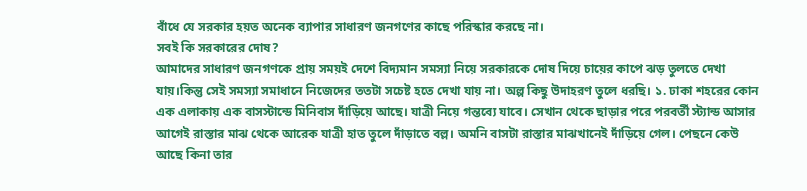বাঁধে যে সরকার হয়ত অনেক ব্যাপার সাধারণ জনগণের কাছে পরিস্কার করছে না।
সবই কি সরকারের দোষ?
আমাদের সাধারণ জনগণকে প্রায় সময়ই দেশে বিদ্যমান সমস্যা নিয়ে সরকারকে দোষ দিয়ে চায়ের কাপে ঝড় তুলতে দেখা যায়।কিন্তু সেই সমস্যা সমাধানে নিজেদের ততটা সচেষ্ট হতে দেখা যায় না। অল্প কিছু উদাহরণ তুলে ধরছি। ১. ঢাকা শহরের কোন এক এলাকায় এক বাসস্টান্ডে মিনিবাস দাঁড়িয়ে আছে। যাত্রী নিয়ে গন্তব্যে যাবে। সেখান থেকে ছাড়ার পরে পরবর্তী স্ট্যান্ড আসার আগেই রাস্তার মাঝ থেকে আরেক যাত্রী হাত তুলে দাঁড়াতে বল্ল। অমনি বাসটা রাস্তার মাঝখানেই দাঁড়িয়ে গেল। পেছনে কেউ আছে কিনা তার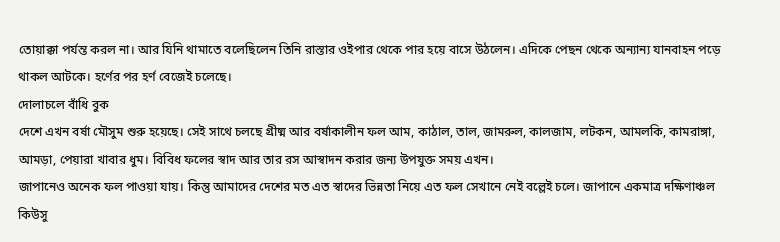তোয়াক্কা পর্যন্ত করল না। আর যিনি থামাতে বলেছিলেন তিনি রাস্তার ওইপার থেকে পার হয়ে বাসে উঠলেন। এদিকে পেছন থেকে অন্যান্য যানবাহন পড়ে থাকল আটকে। হর্ণের পর হর্ণ বেজেই চলেছে।
দোলাচলে বাঁধি বুক
দেশে এখন বর্ষা মৌসুম শুরু হয়েছে। সেই সাথে চলছে গ্রীষ্ম আর বর্ষাকালীন ফল আম, কাঠাল, তাল, জামরুল, কালজাম, লটকন, আমলকি, কামরাঙ্গা, আমড়া, পেয়ারা খাবার ধুম। বিবিধ ফলের স্বাদ আর তার রস আস্বাদন করার জন্য উপযুক্ত সময় এখন।
জাপানেও অনেক ফল পাওয়া যায়। কিন্তু আমাদের দেশের মত এত স্বাদের ভিন্নতা নিয়ে এত ফল সেখানে নেই বল্লেই চলে। জাপানে একমাত্র দক্ষিণাঞ্চল কিউসু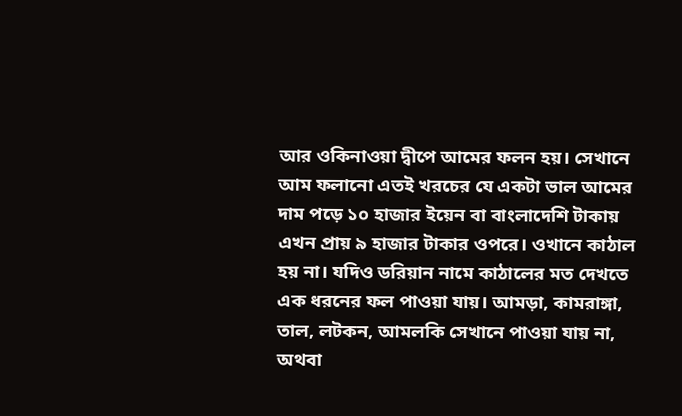আর ওকিনাওয়া দ্বীপে আমের ফলন হয়। সেখানে আম ফলানো এতই খরচের যে একটা ভাল আমের দাম পড়ে ১০ হাজার ইয়েন বা বাংলাদেশি টাকায় এখন প্রায় ৯ হাজার টাকার ওপরে। ওখানে কাঠাল হয় না। যদিও ডরিয়ান নামে কাঠালের মত দেখতে এক ধরনের ফল পাওয়া যায়। আমড়া, কামরাঙ্গা, তাল, লটকন, আমলকি সেখানে পাওয়া যায় না, অথবা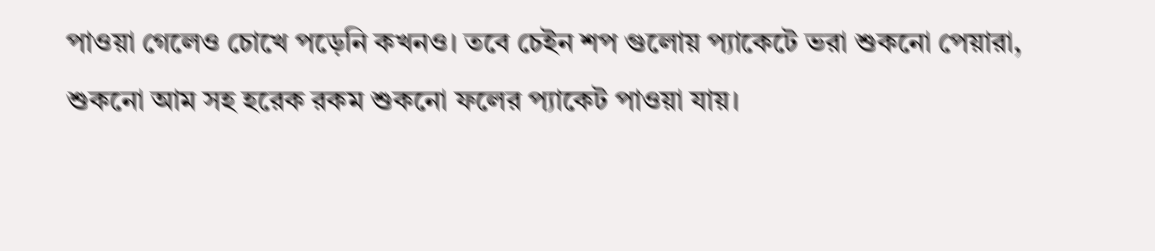পাওয়া গেলেও চোখে পড়েনি কখনও। তবে চেইন শপ গুলোয় প্যাকেটে ভরা শুকনো পেয়ারা, শুকনো আম সহ হরেক রকম শুকনো ফলের প্যাকেট পাওয়া যায়।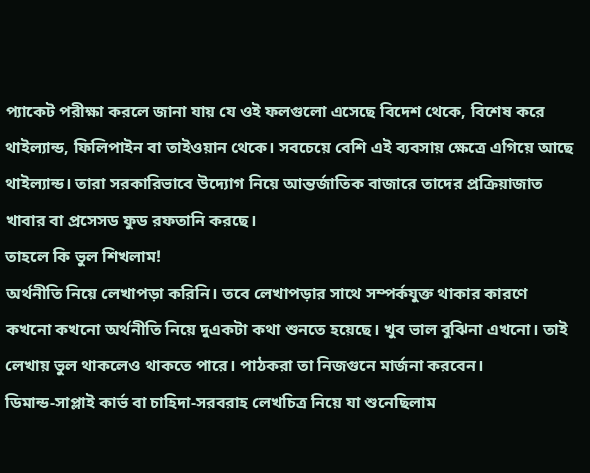প্যাকেট পরীক্ষা করলে জানা যায় যে ওই ফলগুলো এসেছে বিদেশ থেকে, বিশেষ করে থাইল্যান্ড, ফিলিপাইন বা তাইওয়ান থেকে। সবচেয়ে বেশি এই ব্যবসায় ক্ষেত্রে এগিয়ে আছে থাইল্যান্ড। তারা সরকারিভাবে উদ্যোগ নিয়ে আন্তর্জাতিক বাজারে তাদের প্রক্রিয়াজাত খাবার বা প্রসেসড ফুড রফতানি করছে।
তাহলে কি ভুল শিখলাম!
অর্থনীতি নিয়ে লেখাপড়া করিনি। তবে লেখাপড়ার সাথে সম্পর্কযুক্ত থাকার কারণে কখনো কখনো অর্থনীতি নিয়ে দুএকটা কথা শুনতে হয়েছে। খুব ভাল বুঝিনা এখনো। তাই লেখায় ভুল থাকলেও থাকতে পারে। পাঠকরা তা নিজগুনে মার্জনা করবেন।
ডিমান্ড-সাপ্লাই কার্ভ বা চাহিদা-সরবরাহ লেখচিত্র নিয়ে যা শুনেছিলাম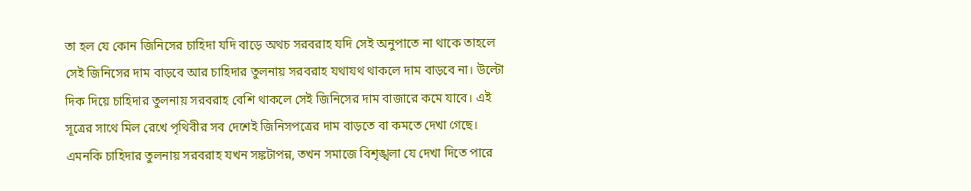তা হল যে কোন জিনিসের চাহিদা যদি বাড়ে অথচ সরবরাহ যদি সেই অনুপাতে না থাকে তাহলে সেই জিনিসের দাম বাড়বে আর চাহিদার তুলনায় সরবরাহ যথাযথ থাকলে দাম বাড়বে না। উল্টো দিক দিয়ে চাহিদার তুলনায় সরবরাহ বেশি থাকলে সেই জিনিসের দাম বাজারে কমে যাবে। এই সূত্রের সাথে মিল রেখে পৃথিবীর সব দেশেই জিনিসপত্রের দাম বাড়তে বা কমতে দেখা গেছে। এমনকি চাহিদার তুলনায় সরবরাহ যখন সঙ্কটাপন্ন, তখন সমাজে বিশৃঙ্খলা যে দেখা দিতে পারে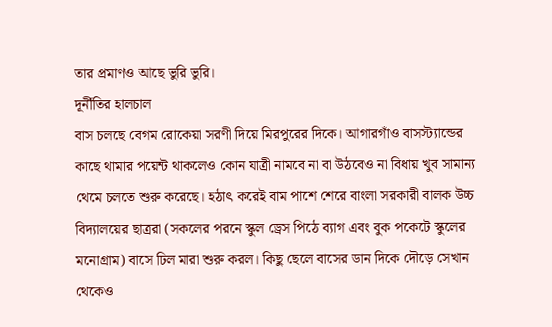তার প্রমাণও আছে ভুরি ভুরি।
দূর্নীতির হালচাল
বাস চলছে বেগম রোকেয়া সরণী দিয়ে মিরপুরের দিকে। আগারগাঁও বাসস্ট্যান্ডের কাছে থামার পয়েন্ট থাকলেও কোন যাত্রী নামবে না বা উঠবেও না বিধায় খুব সামান্য থেমে চলতে শুরু করেছে। হঠাৎ করেই বাম পাশে শেরে বাংলা সরকারী বালক উচ্চ বিদ্যালয়ের ছাত্ররা (সকলের পরনে স্কুল ড্রেস পিঠে ব্যাগ এবং বুক পকেটে স্কুলের মনোগ্রাম) বাসে ঢিল মারা শুরু করল। কিছু ছেলে বাসের ডান দিকে দৌড়ে সেখান থেকেও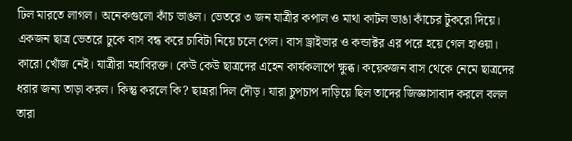ঢিল মারতে লাগল। অনেকগুলো কাঁচ ভাঙল। ভেতরে ৩ জন যাত্রীর কপাল ও মাথা কাটল ভাঙা কাঁচের টুকরো দিয়ে। একজন ছাত্র ভেতরে ঢুকে বাস বন্ধ করে চাবিটা নিয়ে চলে গেল। বাস ড্রাইভার ও কন্ডাক্টর এর পরে হয়ে গেল হাওয়া। কারো খোঁজ নেই। যাত্রীরা মহাবিরক্ত। কেউ কেউ ছাত্রদের এহেন কার্যকলাপে ক্ষুব্ধ। কয়েকজন বাস থেকে নেমে ছাত্রদের ধরার জন্য তাড়া করল। কিন্তু করলে কি? ছাত্ররা দিল দৌড়। যারা চুপচাপ দাড়িয়ে ছিল তাদের জিজ্ঞাসাবাদ করলে বলল তারা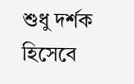শুধু দর্শক হিসেবে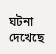ঘটনা দেখেছে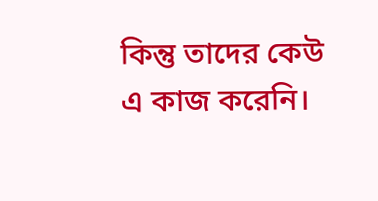কিন্তু তাদের কেউ এ কাজ করেনি।